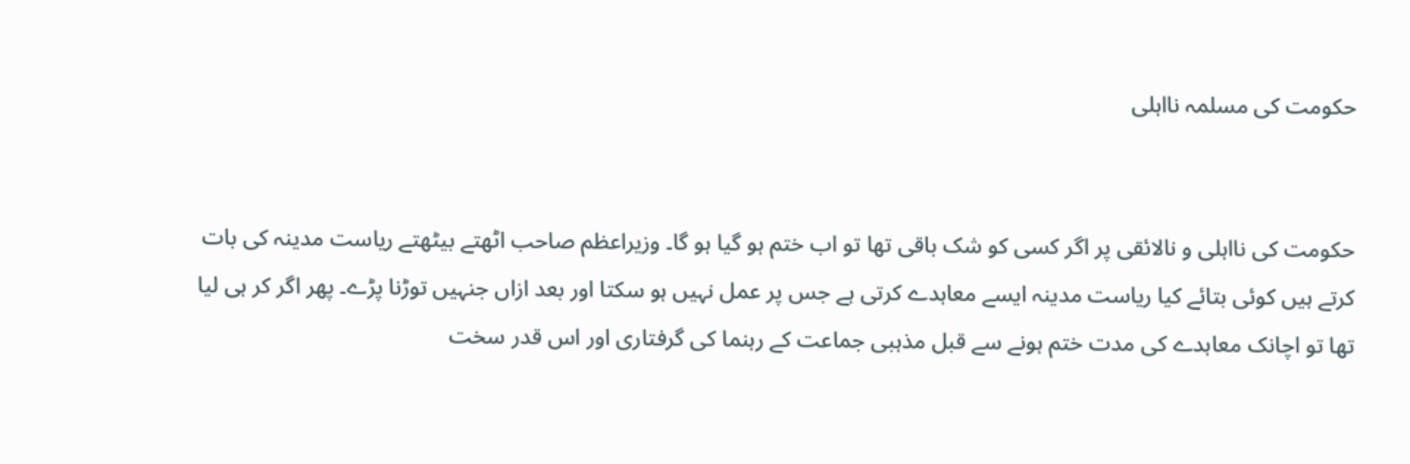حکومت کی مسلمہ نااہلی


حکومت کی نااہلی و نالائقی پر اگر کسی کو شک باقی تھا تو اب ختم ہو گیا ہو گا۔ وزیراعظم صاحب اٹھتے بیٹھتے ریاست مدینہ کی بات کرتے ہیں کوئی بتائے کیا ریاست مدینہ ایسے معاہدے کرتی ہے جس پر عمل نہیں ہو سکتا اور بعد ازاں جنہیں توڑنا پڑے۔ پھر اگر کر ہی لیا تھا تو اچانک معاہدے کی مدت ختم ہونے سے قبل مذہبی جماعت کے رہنما کی گرفتاری اور اس قدر سخت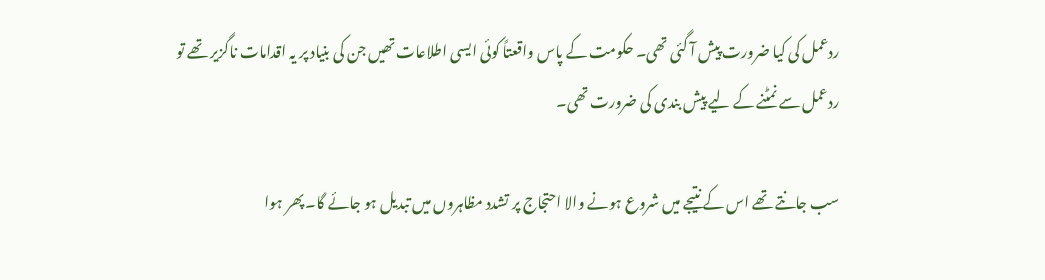ردعمل کی کیا ضرورت پیش آ گئی تھی۔ حکومت کے پاس واقعتاً کوئی ایسی اطلاعات تھیں جن کی بنیاد پر یہ اقدامات ناگزیر تھے تو ردعمل سے نمٹنے کے لیے پیش بندی کی ضرورت تھی۔

سب جانتے تھے اس کے نتیجے میں شروع ہونے والا احتجاج پر تشدد مظاہروں میں تبدیل ہو جائے گا۔ پھر ہوا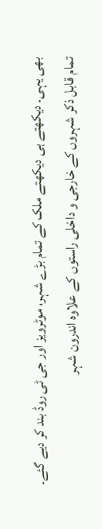بھی یہی۔ دیکھتے ہی دیکھتے ملک کے تمام بڑے شہر، موٹرویز اور جی ٹی روڈ بند کر دیے گئے۔ تمام قابل ذکر شہروں کے خارجی و داخلی راستوں کے علاوہ اندرون شہر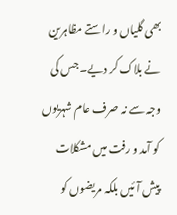بھی گلیاں و راستے مظاہرین نے بلاک کر دیے۔ جس کی وجہ سے نہ صرف عام شہریوں کو آمد و رفت میں مشکلات پیش آئیں بلکہ مریضوں کو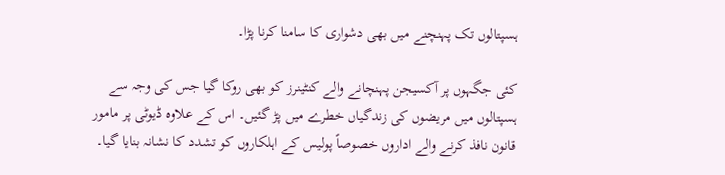ہسپتالوں تک پہنچنے میں بھی دشواری کا سامنا کرنا پڑا۔

کئی جگہوں پر آکسیجن پہنچانے والے کنٹینرز کو بھی روکا گیا جس کی وجہ سے ہسپتالوں میں مریضوں کی زندگیاں خطرے میں پڑ گئیں۔ اس کے علاوہ ڈیوٹی پر مامور قانون نافذ کرنے والے اداروں خصوصاً پولیس کے اہلکاروں کو تشدد کا نشانہ بنایا گیا۔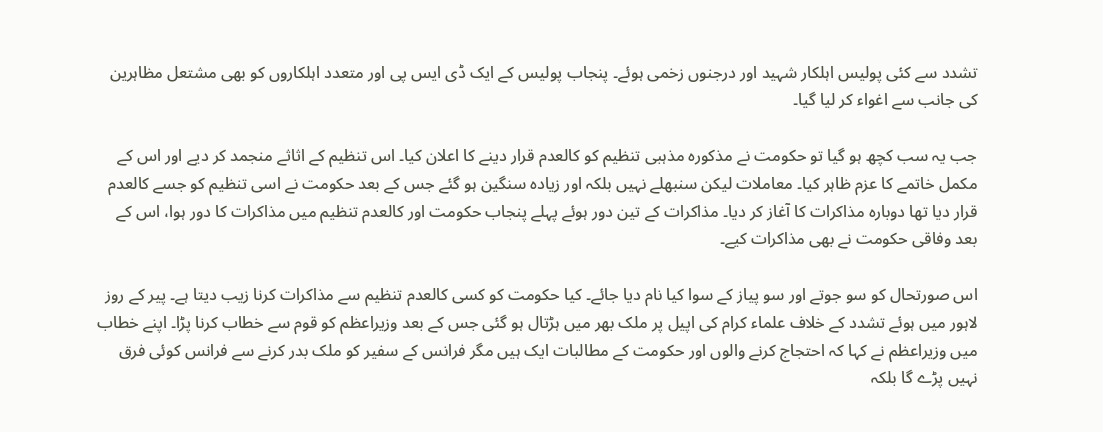تشدد سے کئی پولیس اہلکار شہید اور درجنوں زخمی ہوئے۔ پنجاب پولیس کے ایک ڈی ایس پی اور متعدد اہلکاروں کو بھی مشتعل مظاہرین کی جانب سے اغواء کر لیا گیا۔

جب یہ سب کچھ ہو گیا تو حکومت نے مذکورہ مذہبی تنظیم کو کالعدم قرار دینے کا اعلان کیا۔ اس تنظیم کے اثاثے منجمد کر دیے اور اس کے مکمل خاتمے کا عزم ظاہر کیا۔ معاملات لیکن سنبھلے نہیں بلکہ اور زیادہ سنگین ہو گئے جس کے بعد حکومت نے اسی تنظیم کو جسے کالعدم قرار دیا تھا دوبارہ مذاکرات کا آغاز کر دیا۔ مذاکرات کے تین دور ہوئے پہلے پنجاب حکومت اور کالعدم تنظیم میں مذاکرات کا دور ہوا، اس کے بعد وفاقی حکومت نے بھی مذاکرات کیے۔

اس صورتحال کو سو جوتے اور سو پیاز کے سوا کیا نام دیا جائے۔ کیا حکومت کو کسی کالعدم تنظیم سے مذاکرات کرنا زیب دیتا ہے۔ پیر کے روز لاہور میں ہوئے تشدد کے خلاف علماء کرام کی اپیل پر ملک بھر میں ہڑتال ہو گئی جس کے بعد وزیراعظم کو قوم سے خطاب کرنا پڑا۔ اپنے خطاب میں وزیراعظم نے کہا کہ احتجاج کرنے والوں اور حکومت کے مطالبات ایک ہیں مگر فرانس کے سفیر کو ملک بدر کرنے سے فرانس کوئی فرق نہیں پڑے گا بلکہ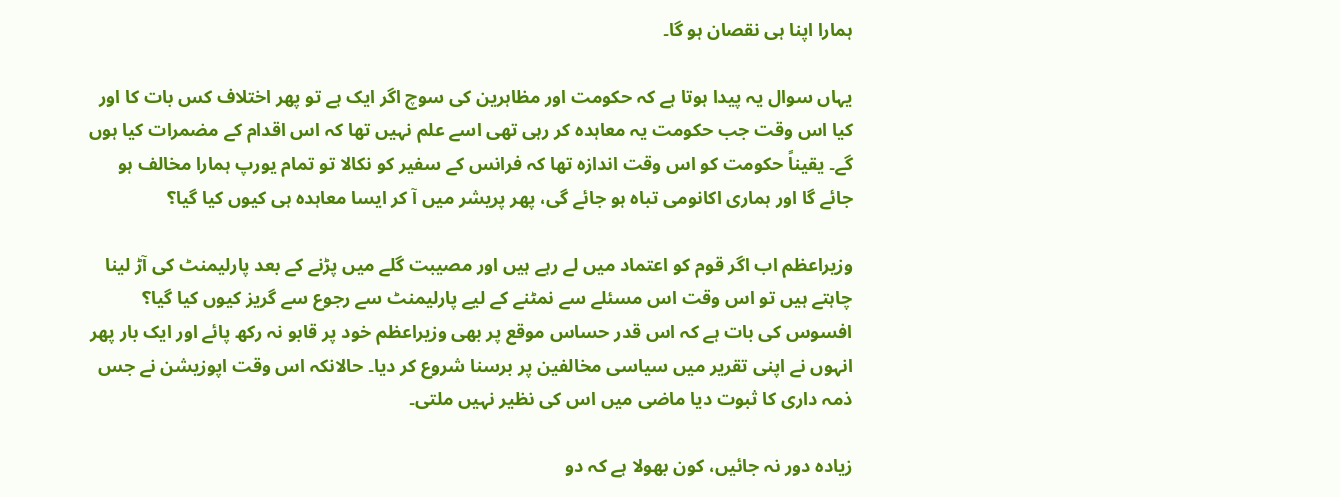ہمارا اپنا ہی نقصان ہو گا۔

یہاں سوال یہ پیدا ہوتا ہے کہ حکومت اور مظاہرین کی سوچ اگر ایک ہے تو پھر اختلاف کس بات کا اور کیا اس وقت جب حکومت یہ معاہدہ کر رہی تھی اسے علم نہیں تھا کہ اس اقدام کے مضمرات کیا ہوں گے۔ یقیناً حکومت کو اس وقت اندازہ تھا کہ فرانس کے سفیر کو نکالا تو تمام یورپ ہمارا مخالف ہو جائے گا اور ہماری اکانومی تباہ ہو جائے گی، پھر پریشر میں آ کر ایسا معاہدہ ہی کیوں کیا گیا؟

وزیراعظم اب اگر قوم کو اعتماد میں لے رہے ہیں اور مصیبت گلے میں پڑنے کے بعد پارلیمنٹ کی آڑ لینا چاہتے ہیں تو اس وقت اس مسئلے سے نمٹنے کے لیے پارلیمنٹ سے رجوع سے گریز کیوں کیا گیا؟ افسوس کی بات ہے کہ اس قدر حساس موقع پر بھی وزیراعظم خود پر قابو نہ رکھ پائے اور ایک بار پھر انہوں نے اپنی تقریر میں سیاسی مخالفین پر برسنا شروع کر دیا۔ حالانکہ اس وقت اپوزیشن نے جس ذمہ داری کا ثبوت دیا ماضی میں اس کی نظیر نہیں ملتی۔

زیادہ دور نہ جائیں، کون بھولا ہے کہ دو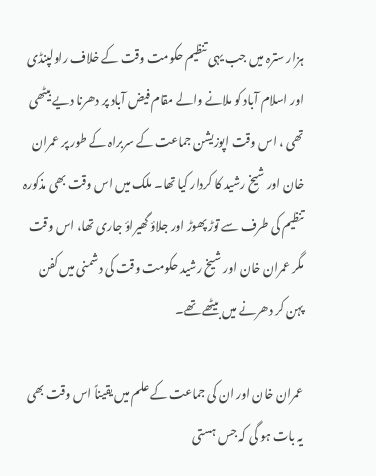ہزار سترہ میں جب یہی تنظیم حکومت وقت کے خلاف راولپنڈی اور اسلام آباد کو ملانے والے مقام فیض آباد پر دھرنا دیے بیٹھی تھی ، اس وقت اپوزیشن جماعت کے سربراہ کے طور پر عمران خان اور شیخ رشید کا کردار کیا تھا۔ ملک میں اس وقت بھی مذکورہ تنظیم کی طرف سے توڑ پھوڑ اور جلاؤ گھیراؤ جاری تھا، اس وقت مگر عمران خان اور شیخ رشید حکومت وقت کی دشمنی میں کفن پہن کر دھرنے میں بیٹھے تھے۔

عمران خان اور ان کی جماعت کے علم میں یقیناً اس وقت بھی یہ بات ہو گی کہ جس ہستی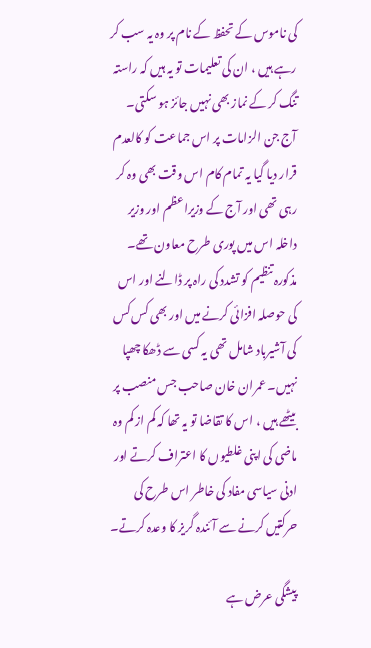کی ناموس کے تحفظ کے نام پر وہ یہ سب کر رہے ہیں ، ان کی تعلیمات تو یہ ہیں کہ راستہ تنگ کر کے نماز بھی نہیں جائز ہو سکتی۔ آج جن الزامات پر اس جماعت کو کالعدم قرار دیا گیا یہ تمام کام اس وقت بھی وہ کر رہی تھی اور آج کے وزیراعظم اور وزیر داخلہ اس میں پوری طرح معاون تھے۔ مذکورہ تنظیم کو تشدد کی راہ پر ڈالنے اور اس کی حوصلہ افزائی کرنے میں اور بھی کس کس کی آشیرباد شامل تھی یہ کسی سے ڈھکا چھپا نہیں۔ عمران خان صاحب جس منصب پر بیٹھے ہیں ، اس کا تقاضا تو یہ تھا کہ کم از کم وہ ماضی کی اپنی غلطیوں کا اعتراف کرتے اور ادنی سیاسی مفاد کی خاطر اس طرح کی حرکتیں کرنے سے آئندہ گریز کا وعدہ کرتے۔

پیشگی عرض ہے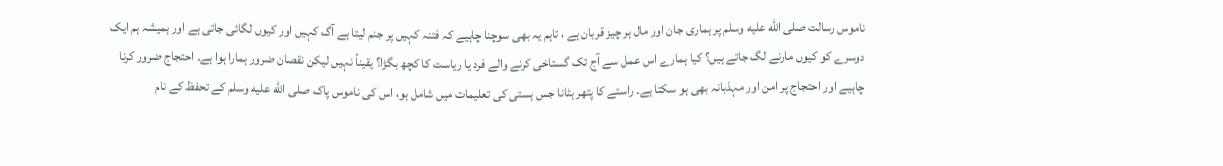ناموس رسالت صلى الله عليه وسلم پر ہماری جان اور مال ہر چیز قربان ہے ، تاہم یہ بھی سوچنا چاہیے کہ فتنہ کہیں پر جنم لیتا ہے آگ کہیں اور کیوں لگائی جاتی ہے اور ہمیشہ ہم ایک دوسرے کو کیوں مارنے لگ جاتے ہیں؟ کیا ہمارے اس عمل سے آج تک گستاخی کرنے والے فرد یا ریاست کا کچھ بگڑا؟ یقیناً نہیں لیکن نقصان ضرور ہمارا ہوا ہے۔ احتجاج ضرور کرنا چاہیے اور احتجاج پر امن اور مہذبانہ بھی ہو سکتا ہے۔ راستے کا پتھر ہٹانا جس ہستی کی تعلیمات میں شامل ہو، اس کی ناموس پاک صلى الله عليه وسلم کے تحفظ کے نام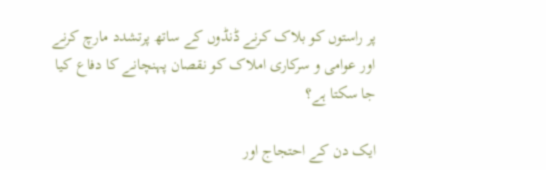پر راستوں کو بلاک کرنے ڈنڈوں کے ساتھ پرتشدد مارچ کرنے اور عوامی و سرکاری املاک کو نقصان پہنچانے کا دفاع کیا جا سکتا ہے؟

ایک دن کے احتجاج اور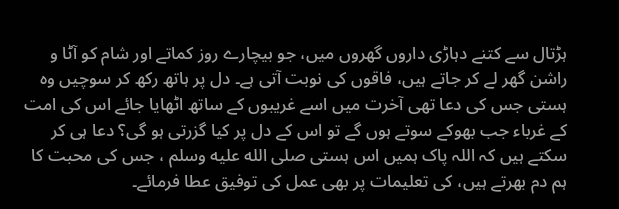ہڑتال سے کتنے دہاڑی داروں گھروں میں، جو بیچارے روز کماتے اور شام کو آٹا و راشن گھر لے کر جاتے ہیں، فاقوں کی نوبت آتی ہے۔ دل پر ہاتھ رکھ کر سوچیں وہ ہستی جس کی دعا تھی آخرت میں اسے غریبوں کے ساتھ اٹھایا جائے اس کی امت کے غرباء جب بھوکے سوتے ہوں گے تو اس کے دل پر کیا گزرتی ہو گی؟ دعا ہی کر سکتے ہیں کہ اللہ پاک ہمیں اس ہستی صلى الله عليه وسلم ، جس کی محبت کا ہم دم بھرتے ہیں، کی تعلیمات پر بھی عمل کی توفیق عطا فرمائے۔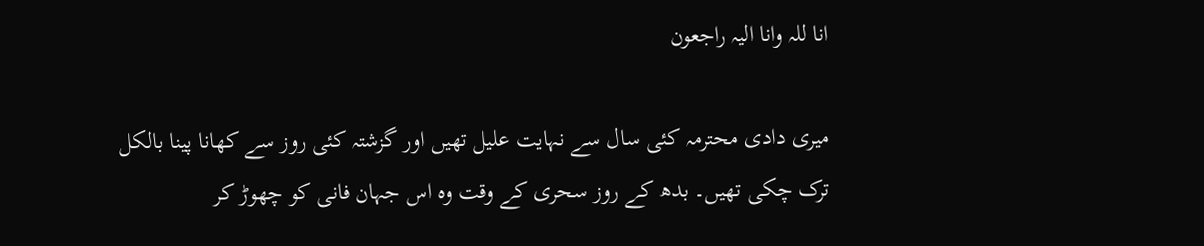انا للہ وانا الیہ راجعون

میری دادی محترمہ کئی سال سے نہایت علیل تھیں اور گزشتہ کئی روز سے کھانا پینا بالکل ترک چکی تھیں۔ بدھ کے روز سحری کے وقت وہ اس جہان فانی کو چھوڑ کر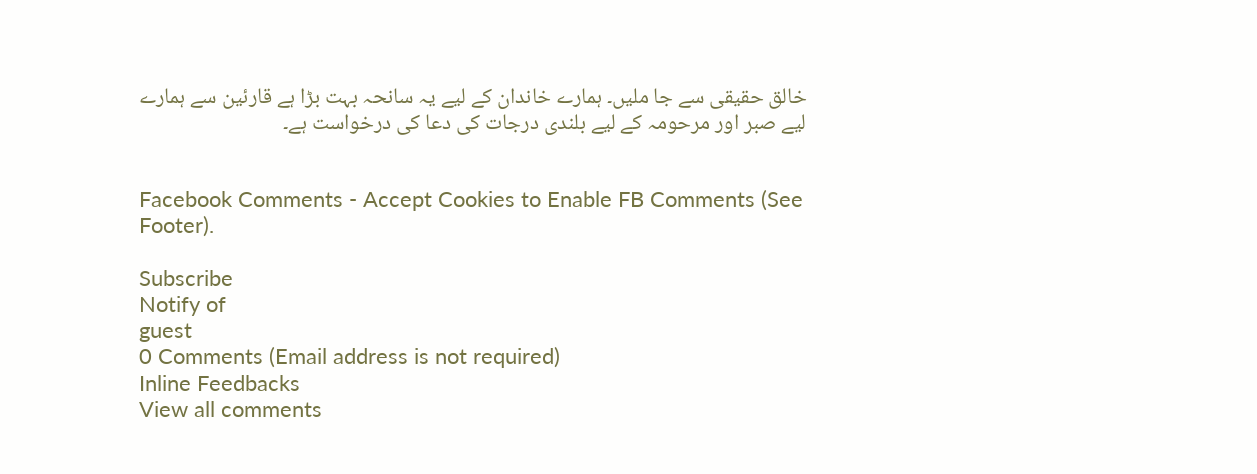خالق حقیقی سے جا ملیں۔ ہمارے خاندان کے لیے یہ سانحہ بہت بڑا ہے قارئین سے ہمارے لیے صبر اور مرحومہ کے لیے بلندی درجات کی دعا کی درخواست ہے۔


Facebook Comments - Accept Cookies to Enable FB Comments (See Footer).

Subscribe
Notify of
guest
0 Comments (Email address is not required)
Inline Feedbacks
View all comments